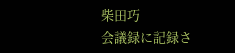柴田巧
会議録に記録さ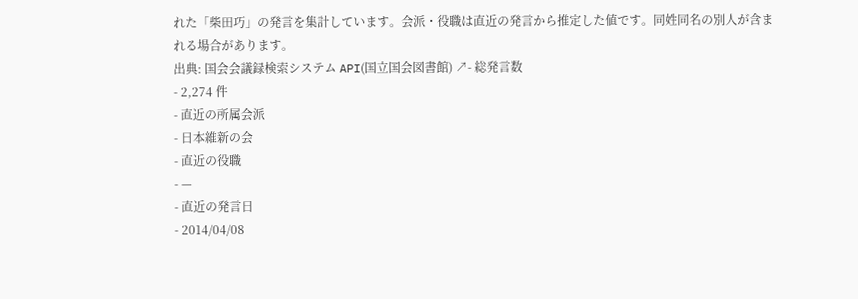れた「柴田巧」の発言を集計しています。会派・役職は直近の発言から推定した値です。同姓同名の別人が含まれる場合があります。
出典: 国会会議録検索システム API(国立国会図書館) ↗- 総発言数
- 2,274 件
- 直近の所属会派
- 日本維新の会
- 直近の役職
- —
- 直近の発言日
- 2014/04/08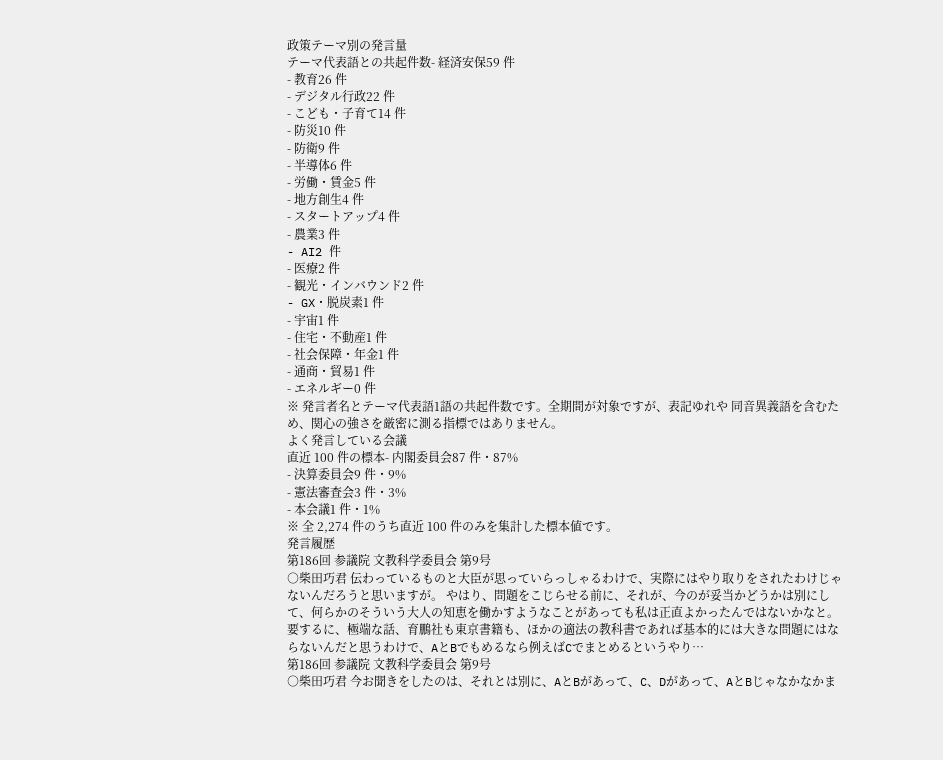政策テーマ別の発言量
テーマ代表語との共起件数- 経済安保59 件
- 教育26 件
- デジタル行政22 件
- こども・子育て14 件
- 防災10 件
- 防衛9 件
- 半導体6 件
- 労働・賃金5 件
- 地方創生4 件
- スタートアップ4 件
- 農業3 件
- AI2 件
- 医療2 件
- 観光・インバウンド2 件
- GX・脱炭素1 件
- 宇宙1 件
- 住宅・不動産1 件
- 社会保障・年金1 件
- 通商・貿易1 件
- エネルギー0 件
※ 発言者名とテーマ代表語1語の共起件数です。全期間が対象ですが、表記ゆれや 同音異義語を含むため、関心の強さを厳密に測る指標ではありません。
よく発言している会議
直近 100 件の標本- 内閣委員会87 件・87%
- 決算委員会9 件・9%
- 憲法審査会3 件・3%
- 本会議1 件・1%
※ 全 2,274 件のうち直近 100 件のみを集計した標本値です。
発言履歴
第186回 参議院 文教科学委員会 第9号
○柴田巧君 伝わっているものと大臣が思っていらっしゃるわけで、実際にはやり取りをされたわけじゃないんだろうと思いますが。 やはり、問題をこじらせる前に、それが、今のが妥当かどうかは別にして、何らかのそういう大人の知恵を働かすようなことがあっても私は正直よかったんではないかなと。要するに、極端な話、育鵬社も東京書籍も、ほかの適法の教科書であれば基本的には大きな問題にはならないんだと思うわけで、AとBでもめるなら例えばCでまとめるというやり…
第186回 参議院 文教科学委員会 第9号
○柴田巧君 今お聞きをしたのは、それとは別に、AとBがあって、C、Dがあって、AとBじゃなかなかま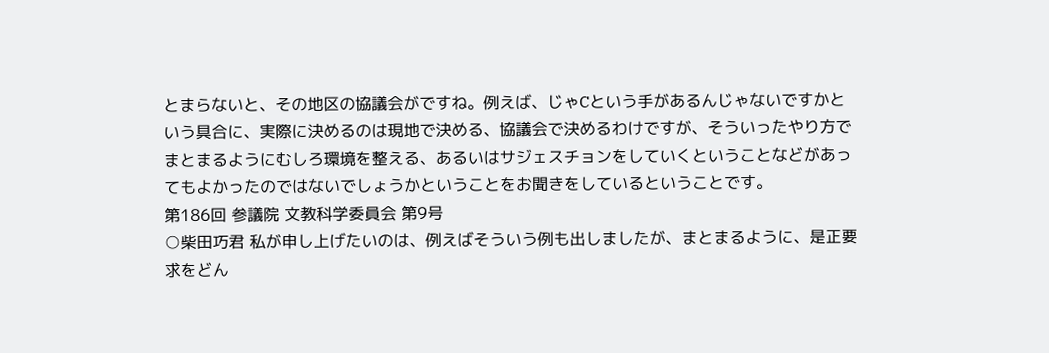とまらないと、その地区の協議会がですね。例えば、じゃCという手があるんじゃないですかという具合に、実際に決めるのは現地で決める、協議会で決めるわけですが、そういったやり方でまとまるようにむしろ環境を整える、あるいはサジェスチョンをしていくということなどがあってもよかったのではないでしょうかということをお聞きをしているということです。
第186回 参議院 文教科学委員会 第9号
○柴田巧君 私が申し上げたいのは、例えばそういう例も出しましたが、まとまるように、是正要求をどん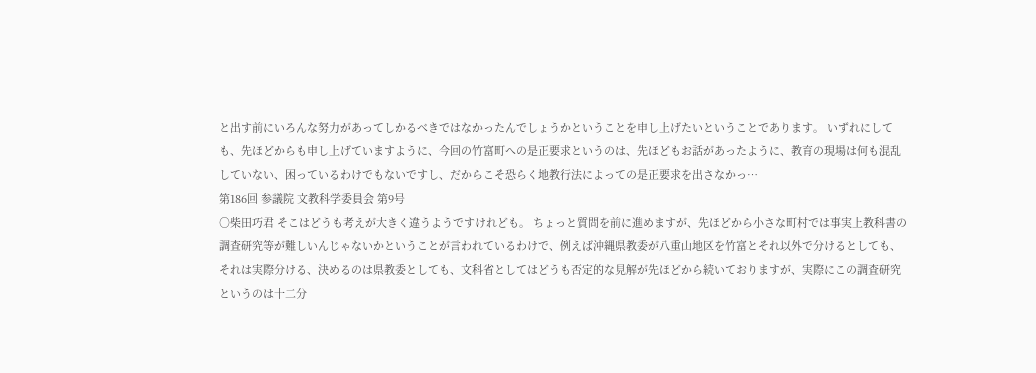と出す前にいろんな努力があってしかるべきではなかったんでしょうかということを申し上げたいということであります。 いずれにしても、先ほどからも申し上げていますように、今回の竹富町への是正要求というのは、先ほどもお話があったように、教育の現場は何も混乱していない、困っているわけでもないですし、だからこそ恐らく地教行法によっての是正要求を出さなかっ…
第186回 参議院 文教科学委員会 第9号
○柴田巧君 そこはどうも考えが大きく違うようですけれども。 ちょっと質問を前に進めますが、先ほどから小さな町村では事実上教科書の調査研究等が難しいんじゃないかということが言われているわけで、例えば沖縄県教委が八重山地区を竹富とそれ以外で分けるとしても、それは実際分ける、決めるのは県教委としても、文科省としてはどうも否定的な見解が先ほどから続いておりますが、実際にこの調査研究というのは十二分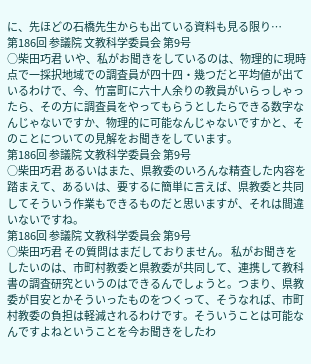に、先ほどの石橋先生からも出ている資料も見る限り…
第186回 参議院 文教科学委員会 第9号
○柴田巧君 いや、私がお聞きをしているのは、物理的に現時点で一採択地域での調査員が四十四・幾つだと平均値が出ているわけで、今、竹富町に六十人余りの教員がいらっしゃったら、その方に調査員をやってもらうとしたらできる数字なんじゃないですか、物理的に可能なんじゃないですかと、そのことについての見解をお聞きをしています。
第186回 参議院 文教科学委員会 第9号
○柴田巧君 あるいはまた、県教委のいろんな精査した内容を踏まえて、あるいは、要するに簡単に言えば、県教委と共同してそういう作業もできるものだと思いますが、それは間違いないですね。
第186回 参議院 文教科学委員会 第9号
○柴田巧君 その質問はまだしておりません。 私がお聞きをしたいのは、市町村教委と県教委が共同して、連携して教科書の調査研究というのはできるんでしょうと。つまり、県教委が目安とかそういったものをつくって、そうなれば、市町村教委の負担は軽減されるわけです。そういうことは可能なんですよねということを今お聞きをしたわ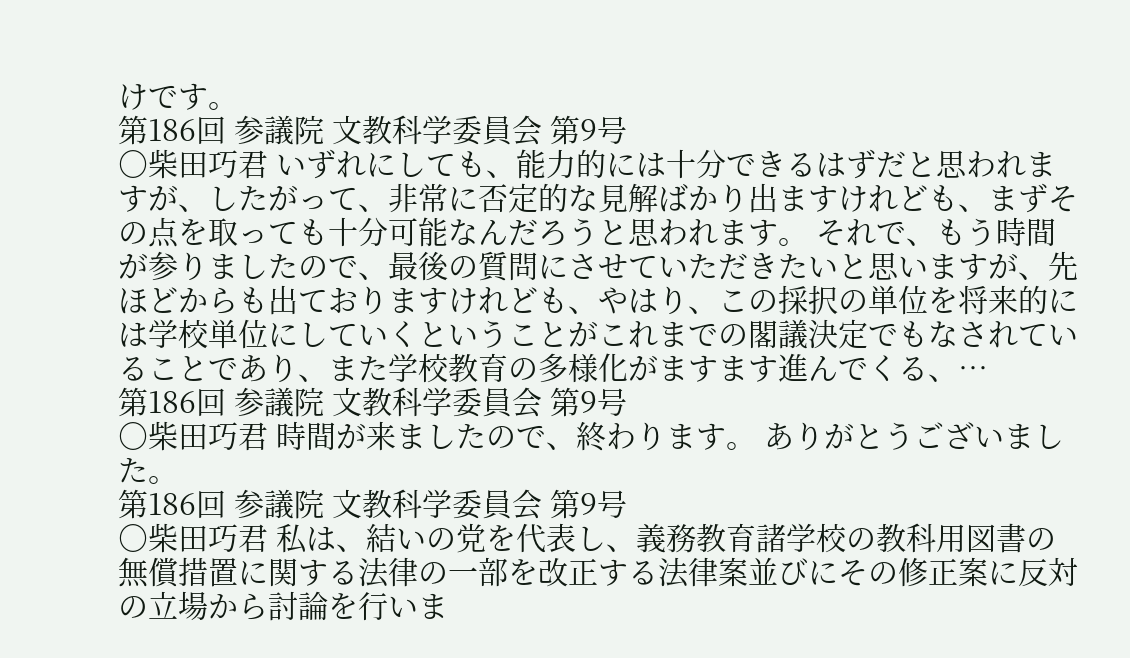けです。
第186回 参議院 文教科学委員会 第9号
○柴田巧君 いずれにしても、能力的には十分できるはずだと思われますが、したがって、非常に否定的な見解ばかり出ますけれども、まずその点を取っても十分可能なんだろうと思われます。 それで、もう時間が参りましたので、最後の質問にさせていただきたいと思いますが、先ほどからも出ておりますけれども、やはり、この採択の単位を将来的には学校単位にしていくということがこれまでの閣議決定でもなされていることであり、また学校教育の多様化がますます進んでくる、…
第186回 参議院 文教科学委員会 第9号
○柴田巧君 時間が来ましたので、終わります。 ありがとうございました。
第186回 参議院 文教科学委員会 第9号
○柴田巧君 私は、結いの党を代表し、義務教育諸学校の教科用図書の無償措置に関する法律の一部を改正する法律案並びにその修正案に反対の立場から討論を行いま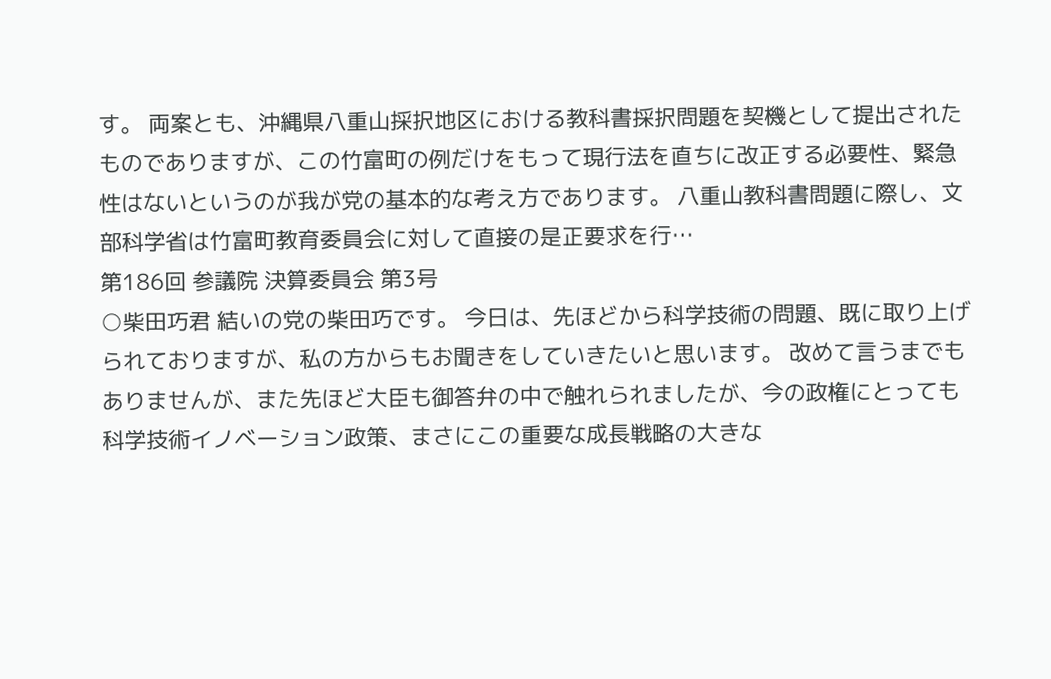す。 両案とも、沖縄県八重山採択地区における教科書採択問題を契機として提出されたものでありますが、この竹富町の例だけをもって現行法を直ちに改正する必要性、緊急性はないというのが我が党の基本的な考え方であります。 八重山教科書問題に際し、文部科学省は竹富町教育委員会に対して直接の是正要求を行…
第186回 参議院 決算委員会 第3号
○柴田巧君 結いの党の柴田巧です。 今日は、先ほどから科学技術の問題、既に取り上げられておりますが、私の方からもお聞きをしていきたいと思います。 改めて言うまでもありませんが、また先ほど大臣も御答弁の中で触れられましたが、今の政権にとっても科学技術イノベーション政策、まさにこの重要な成長戦略の大きな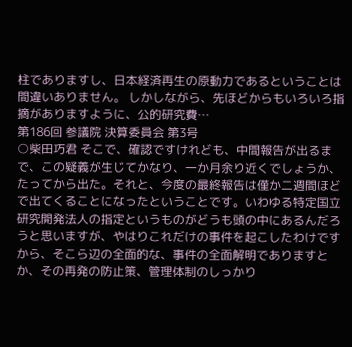柱でありますし、日本経済再生の原動力であるということは間違いありません。 しかしながら、先ほどからもいろいろ指摘がありますように、公的研究費…
第186回 参議院 決算委員会 第3号
○柴田巧君 そこで、確認ですけれども、中間報告が出るまで、この疑義が生じてかなり、一か月余り近くでしょうか、たってから出た。それと、今度の最終報告は僅か二週間ほどで出てくることになったということです。いわゆる特定国立研究開発法人の指定というものがどうも頭の中にあるんだろうと思いますが、やはりこれだけの事件を起こしたわけですから、そこら辺の全面的な、事件の全面解明でありますとか、その再発の防止策、管理体制のしっかり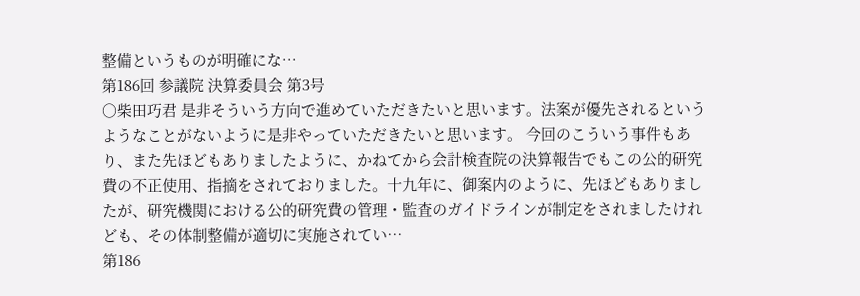整備というものが明確にな…
第186回 参議院 決算委員会 第3号
○柴田巧君 是非そういう方向で進めていただきたいと思います。法案が優先されるというようなことがないように是非やっていただきたいと思います。 今回のこういう事件もあり、また先ほどもありましたように、かねてから会計検査院の決算報告でもこの公的研究費の不正使用、指摘をされておりました。十九年に、御案内のように、先ほどもありましたが、研究機関における公的研究費の管理・監査のガイドラインが制定をされましたけれども、その体制整備が適切に実施されてい…
第186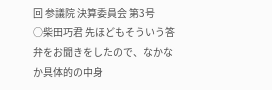回 参議院 決算委員会 第3号
○柴田巧君 先ほどもそういう答弁をお聞きをしたので、なかなか具体的の中身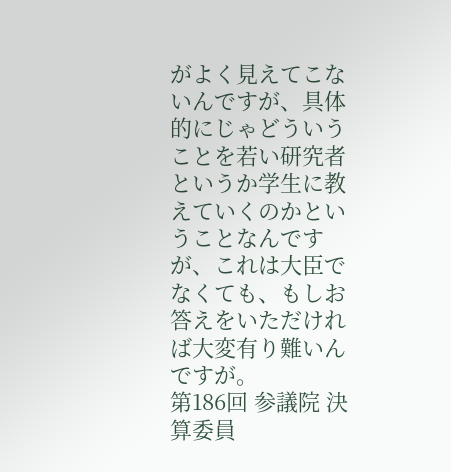がよく見えてこないんですが、具体的にじゃどういうことを若い研究者というか学生に教えていくのかということなんですが、これは大臣でなくても、もしお答えをいただければ大変有り難いんですが。
第186回 参議院 決算委員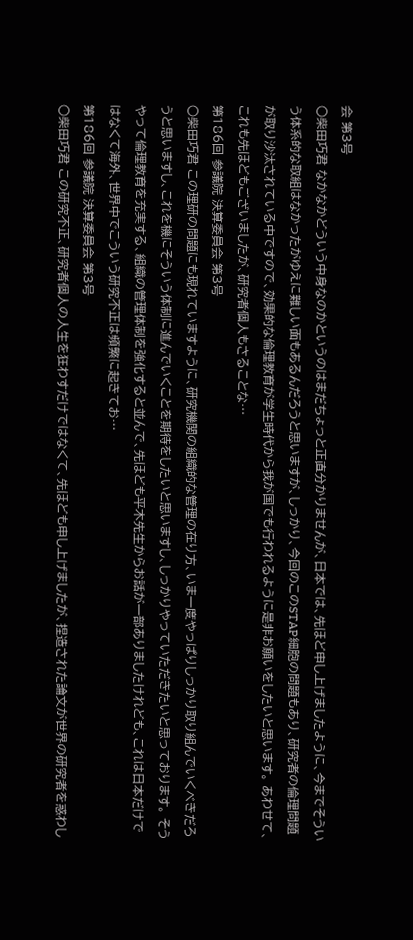会 第3号
○柴田巧君 なかなかどういう中身なのかというのはまだちょっと正直分かりませんが、日本では、先ほど申し上げましたように、今までそういう体系的な取組はなかったがゆえに難しい面もあるんだろうと思いますが、しっかり、今回のこのSTAP細胞の問題もあり、研究者の倫理問題が取り沙汰されている中ですので、効果的な倫理教育が学生時代から我が国でも行われるように是非お願いをしたいと思います。 あわせて、これも先ほどもございましたが、研究者個人もさることな…
第186回 参議院 決算委員会 第3号
○柴田巧君 この理研の問題にも現れていますように、研究機関の組織的な管理の在り方、いま一度やっぱりしっかり取り組んでいくべきだろうと思いますし、これを機にそういう体制に進んでいくことを期待をしたいと思いますし、しっかりやっていただきたいと思っております。 そうやって倫理教育を充実する、組織の管理体制を強化すると並んで、先ほども平木先生からお話が一部ありましたけれども、これは日本だけではなくて海外、世界中でこういう研究不正は頻繁に起きてお…
第186回 参議院 決算委員会 第3号
○柴田巧君 この研究不正、研究者個人の人生を狂わすだけではなくて、先ほども申し上げましたが、捏造された論文が世界の研究者を惑わし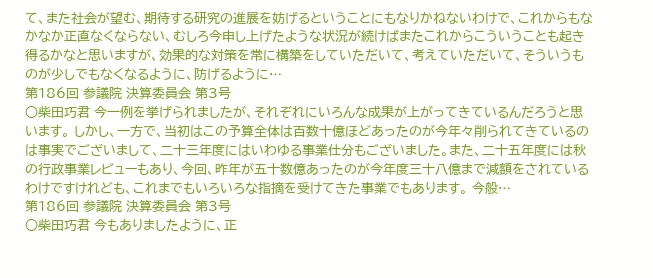て、また社会が望む、期待する研究の進展を妨げるということにもなりかねないわけで、これからもなかなか正直なくならない、むしろ今申し上げたような状況が続けばまたこれからこういうことも起き得るかなと思いますが、効果的な対策を常に構築をしていただいて、考えていただいて、そういうものが少しでもなくなるように、防げるように…
第186回 参議院 決算委員会 第3号
○柴田巧君 今一例を挙げられましたが、それぞれにいろんな成果が上がってきているんだろうと思います。 しかし、一方で、当初はこの予算全体は百数十億ほどあったのが今年々削られてきているのは事実でございまして、二十三年度にはいわゆる事業仕分もございました。また、二十五年度には秋の行政事業レビューもあり、今回、昨年が五十数億あったのが今年度三十八億まで減額をされているわけですけれども、これまでもいろいろな指摘を受けてきた事業でもあります。 今般…
第186回 参議院 決算委員会 第3号
○柴田巧君 今もありましたように、正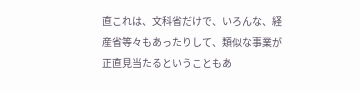直これは、文科省だけで、いろんな、経産省等々もあったりして、類似な事業が正直見当たるということもあ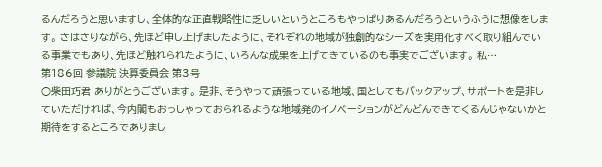るんだろうと思いますし、全体的な正直戦略性に乏しいというところもやっぱりあるんだろうというふうに想像をします。 さはさりながら、先ほど申し上げましたように、それぞれの地域が独創的なシーズを実用化すべく取り組んでいる事業でもあり、先ほど触れられたように、いろんな成果を上げてきているのも事実でございます。 私…
第186回 参議院 決算委員会 第3号
○柴田巧君 ありがとうございます。 是非、そうやって頑張っている地域、国としてもバックアップ、サポートを是非していただければ、今内閣もおっしゃっておられるような地域発のイノベーションがどんどんできてくるんじゃないかと期待をするところでありまし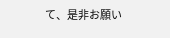て、是非お願い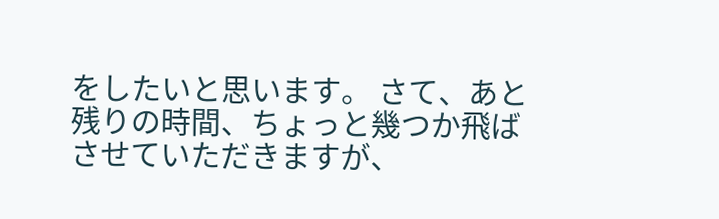をしたいと思います。 さて、あと残りの時間、ちょっと幾つか飛ばさせていただきますが、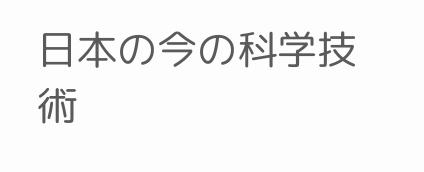日本の今の科学技術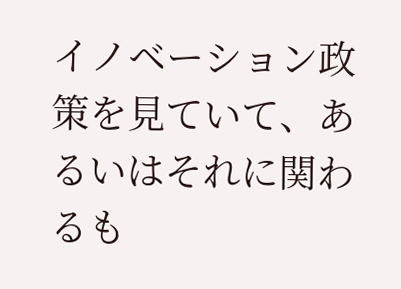イノベーション政策を見ていて、あるいはそれに関わるも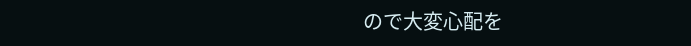ので大変心配を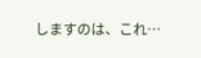しますのは、これ…